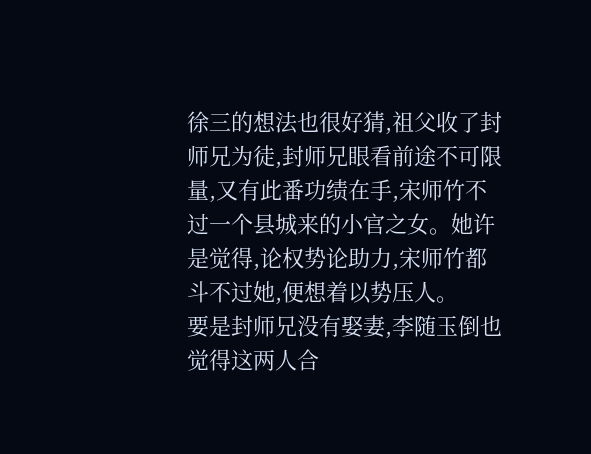徐三的想法也很好猜,祖父收了封师兄为徒,封师兄眼看前途不可限量,又有此番功绩在手,宋师竹不过一个县城来的小官之女。她许是觉得,论权势论助力,宋师竹都斗不过她,便想着以势压人。
要是封师兄没有娶妻,李随玉倒也觉得这两人合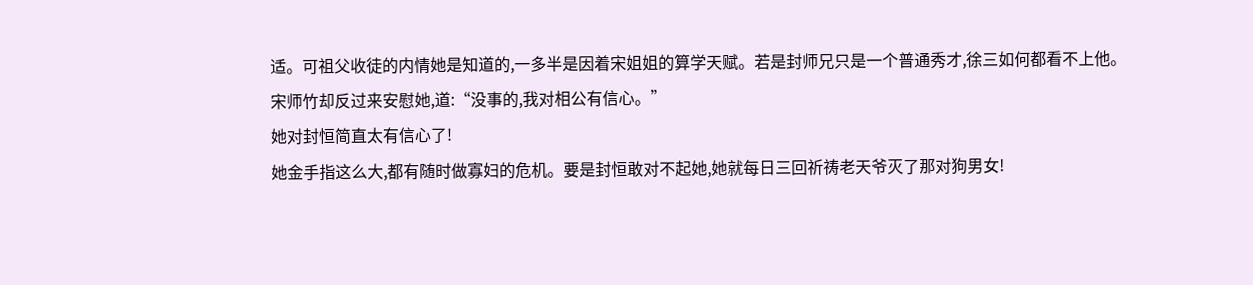适。可祖父收徒的内情她是知道的,一多半是因着宋姐姐的算学天赋。若是封师兄只是一个普通秀才,徐三如何都看不上他。
宋师竹却反过来安慰她,道:“没事的,我对相公有信心。”
她对封恒简直太有信心了!
她金手指这么大,都有随时做寡妇的危机。要是封恒敢对不起她,她就每日三回祈祷老天爷灭了那对狗男女!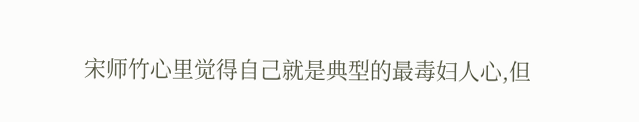宋师竹心里觉得自己就是典型的最毒妇人心,但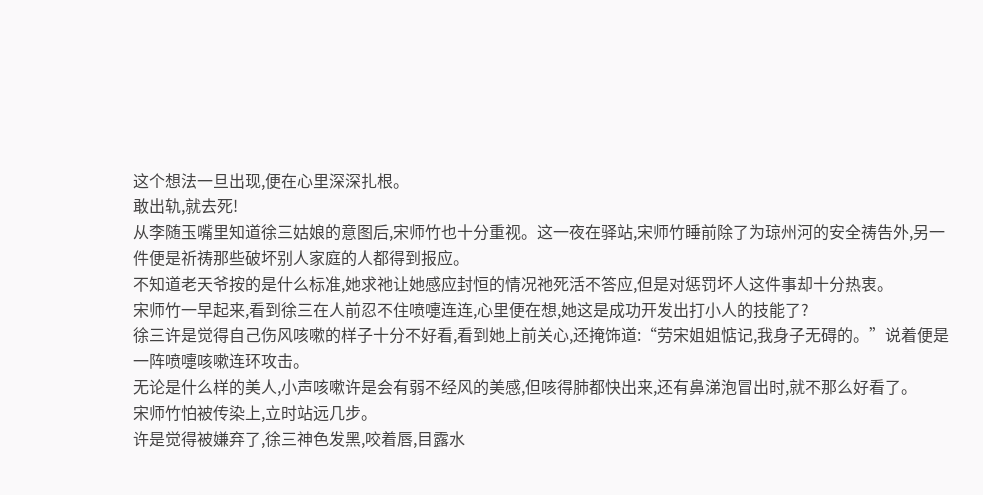这个想法一旦出现,便在心里深深扎根。
敢出轨,就去死!
从李随玉嘴里知道徐三姑娘的意图后,宋师竹也十分重视。这一夜在驿站,宋师竹睡前除了为琼州河的安全祷告外,另一件便是祈祷那些破坏别人家庭的人都得到报应。
不知道老天爷按的是什么标准,她求祂让她感应封恒的情况祂死活不答应,但是对惩罚坏人这件事却十分热衷。
宋师竹一早起来,看到徐三在人前忍不住喷嚏连连,心里便在想,她这是成功开发出打小人的技能了?
徐三许是觉得自己伤风咳嗽的样子十分不好看,看到她上前关心,还掩饰道:“劳宋姐姐惦记,我身子无碍的。”说着便是一阵喷嚏咳嗽连环攻击。
无论是什么样的美人,小声咳嗽许是会有弱不经风的美感,但咳得肺都快出来,还有鼻涕泡冒出时,就不那么好看了。
宋师竹怕被传染上,立时站远几步。
许是觉得被嫌弃了,徐三神色发黑,咬着唇,目露水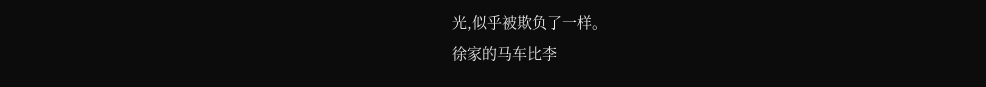光,似乎被欺负了一样。
徐家的马车比李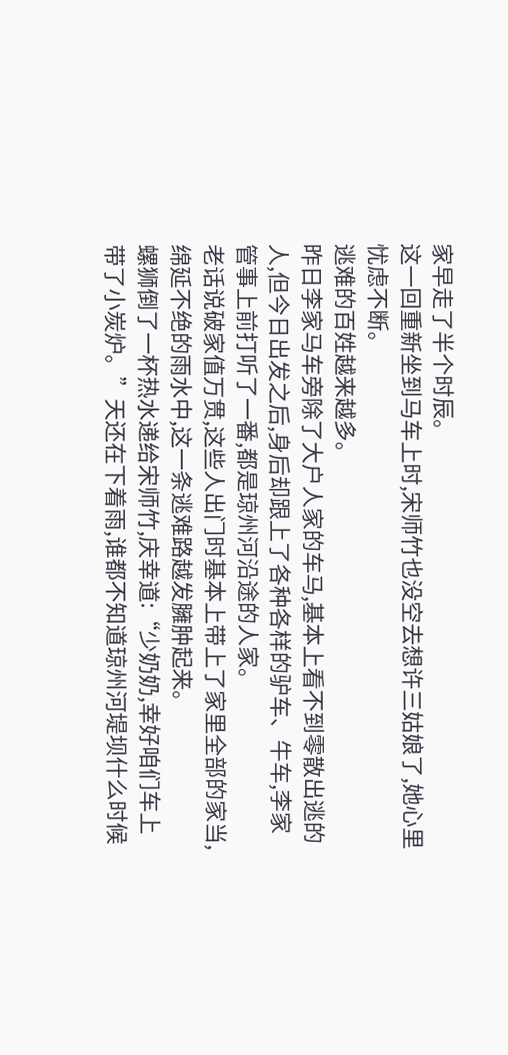家早走了半个时辰。
这一回重新坐到马车上时,宋师竹也没空去想许三姑娘了,她心里忧虑不断。
逃难的百姓越来越多。
昨日李家马车旁除了大户人家的车马,基本上看不到零散出逃的人,但今日出发之后,身后却跟上了各种各样的驴车、牛车,李家管事上前打听了一番,都是琼州河沿途的人家。
老话说破家值万贯,这些人出门时基本上带上了家里全部的家当,绵延不绝的雨水中,这一条逃难路越发臃肿起来。
螺狮倒了一杯热水递给宋师竹,庆幸道:“少奶奶,幸好咱们车上带了小炭炉。”天还在下着雨,谁都不知道琼州河堤坝什么时候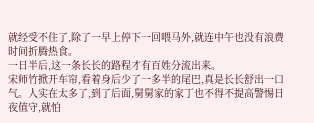就经受不住了,除了一早上停下一回喂马外,就连中午也没有浪费时间折腾热食。
一日半后,这一条长长的路程才有百姓分流出来。
宋师竹掀开车帘,看着身后少了一多半的尾巴,真是长长舒出一口气。人实在太多了,到了后面,舅舅家的家丁也不得不提高警惕日夜值守,就怕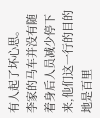有人起了坏心思。
李家的马车并没有随着身后人员减少停下来,他们这一行的目的地是百里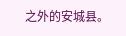之外的安城县。